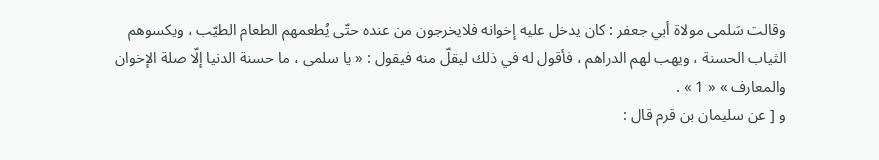وقالت سَلمى مولاة أبي جعفر : كان يدخل عليه إخوانه فلايخرجون من عنده حتّى يُطعمهم الطعام الطيّب ، ويكسوهم الثياب الحسنة ، ويهب لهم الدراهم ، فأقول له في ذلك ليقلّ منه فيقول : « يا سلمى ، ما حسنة الدنيا إلّا صلة الإخوان والمعارف » « 1 » .
و [ عن سليمان بن قرم قال :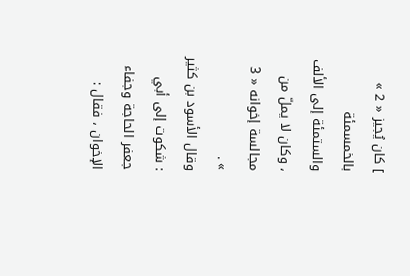] كان يُجيز « 2 » بالخمسمئة والستمئة إلى الألف ، وكان لا يملّ من مجالسة إخوانه « 3 » .
وقال الأسود بن كثير : شكوت إلى أبي جعفر الحاجة وجفاء الإخوان ، فقال :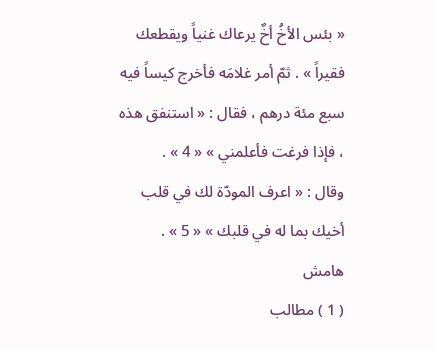« بئس الأخُ أخٌ يرعاك غنياً ويقطعك فقيراً » . ثمّ أمر غلامَه فأخرج كيساً فيه سبع مئة درهم ، فقال : « استنفق هذه ، فإذا فرغت فأعلمني » « 4 » .
وقال : « اعرف المودّة لك في قلب أخيك بما له في قلبك » « 5 » .
هامش
( 1 ) مطالب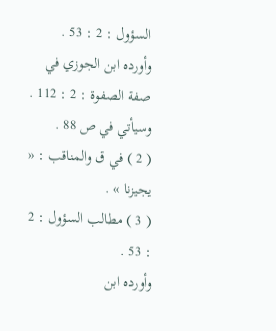السؤول : 2 : 53 .
وأورده ابن الجوزي في صفة الصفوة : 2 : 112 .
وسيأتي في ص 88 .
( 2 ) في ق والمناقب : « يجيزنا » .
( 3 ) مطالب السؤول : 2 : 53 .
وأورده ابن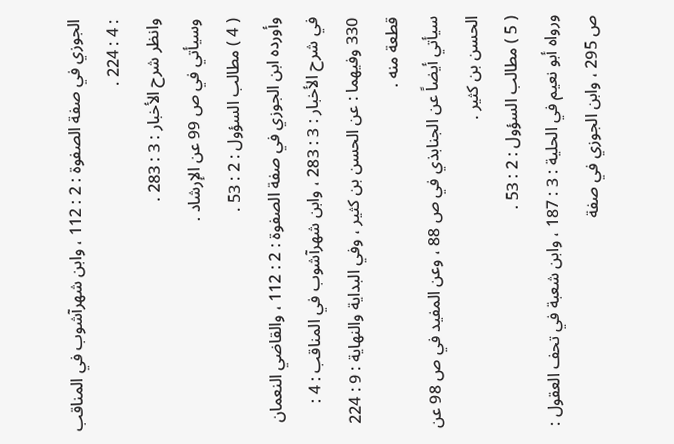الجوزي في صفة الصفوة : 2 : 112 ، وابن شهرآشوب في المناقب : 4 : 224 .
وانظر شرح الأخبار : 3 : 283 .
وسيأتي في ص 99 عن الإرشاد .
( 4 ) مطالب السؤول : 2 : 53 .
وأورده ابن الجوزي في صفة الصفوة : 2 : 112 ، والقاضي النعمان في شرح الأخبار : 3 : 283 ، وابن شهرآشوب في المناقب : 4 : 330 وفيهما : عن الحسن بن كثير ، وفي البداية والنهاية : 9 : 224 قطعة منه .
سيأتي أيضاً عن الجنابذي في ص 88 ، وعن المفيد في ص 98 عن الحسن بن كثير .
( 5 ) مطالب السؤول : 2 : 53 .
ورواه أبو نعيم في الحلية : 3 : 187 ، وابن شعبة في تحف العقول : ص 295 ، وابن الجوزي في صفة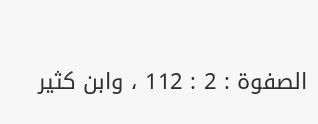الصفوة : 2 : 112 ، وابن كثير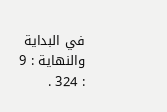في البداية والنهاية : 9 : 324 .